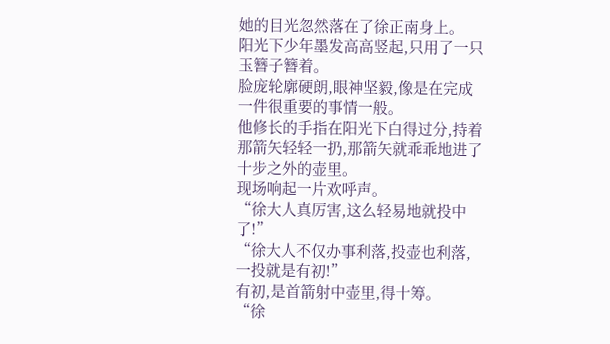她的目光忽然落在了徐正南身上。
阳光下少年墨发高高竖起,只用了一只玉簪子簪着。
脸庞轮廓硬朗,眼神坚毅,像是在完成一件很重要的事情一般。
他修长的手指在阳光下白得过分,持着那箭矢轻轻一扔,那箭矢就乖乖地进了十步之外的壶里。
现场响起一片欢呼声。
“徐大人真厉害,这么轻易地就投中了!”
“徐大人不仅办事利落,投壶也利落,一投就是有初!”
有初,是首箭射中壶里,得十筹。
“徐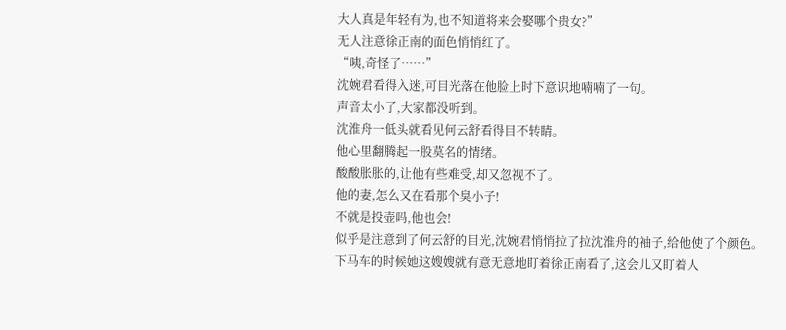大人真是年轻有为,也不知道将来会娶哪个贵女?”
无人注意徐正南的面色悄悄红了。
“咦,奇怪了……”
沈婉君看得入迷,可目光落在他脸上时下意识地喃喃了一句。
声音太小了,大家都没听到。
沈淮舟一低头就看见何云舒看得目不转睛。
他心里翻腾起一股莫名的情绪。
酸酸胀胀的,让他有些难受,却又忽视不了。
他的妻,怎么又在看那个臭小子!
不就是投壶吗,他也会!
似乎是注意到了何云舒的目光,沈婉君悄悄拉了拉沈淮舟的袖子,给他使了个颜色。
下马车的时候她这嫂嫂就有意无意地盯着徐正南看了,这会儿又盯着人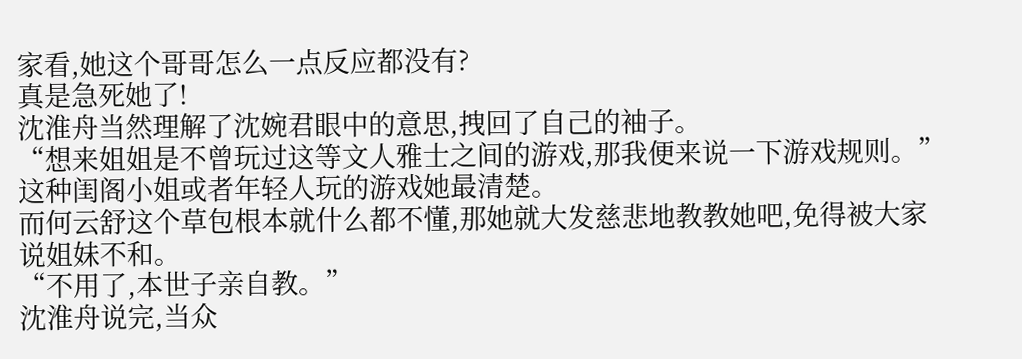家看,她这个哥哥怎么一点反应都没有?
真是急死她了!
沈淮舟当然理解了沈婉君眼中的意思,拽回了自己的袖子。
“想来姐姐是不曾玩过这等文人雅士之间的游戏,那我便来说一下游戏规则。”
这种闺阁小姐或者年轻人玩的游戏她最清楚。
而何云舒这个草包根本就什么都不懂,那她就大发慈悲地教教她吧,免得被大家说姐妹不和。
“不用了,本世子亲自教。”
沈淮舟说完,当众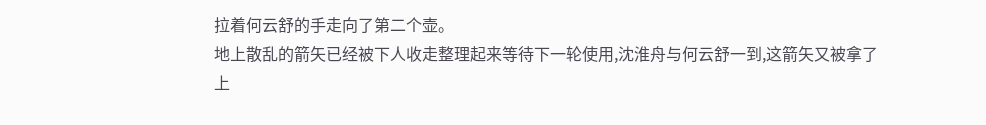拉着何云舒的手走向了第二个壶。
地上散乱的箭矢已经被下人收走整理起来等待下一轮使用,沈淮舟与何云舒一到,这箭矢又被拿了上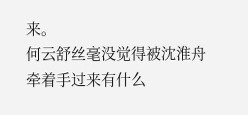来。
何云舒丝毫没觉得被沈淮舟牵着手过来有什么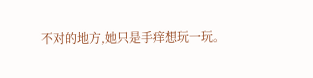不对的地方,她只是手痒想玩一玩。